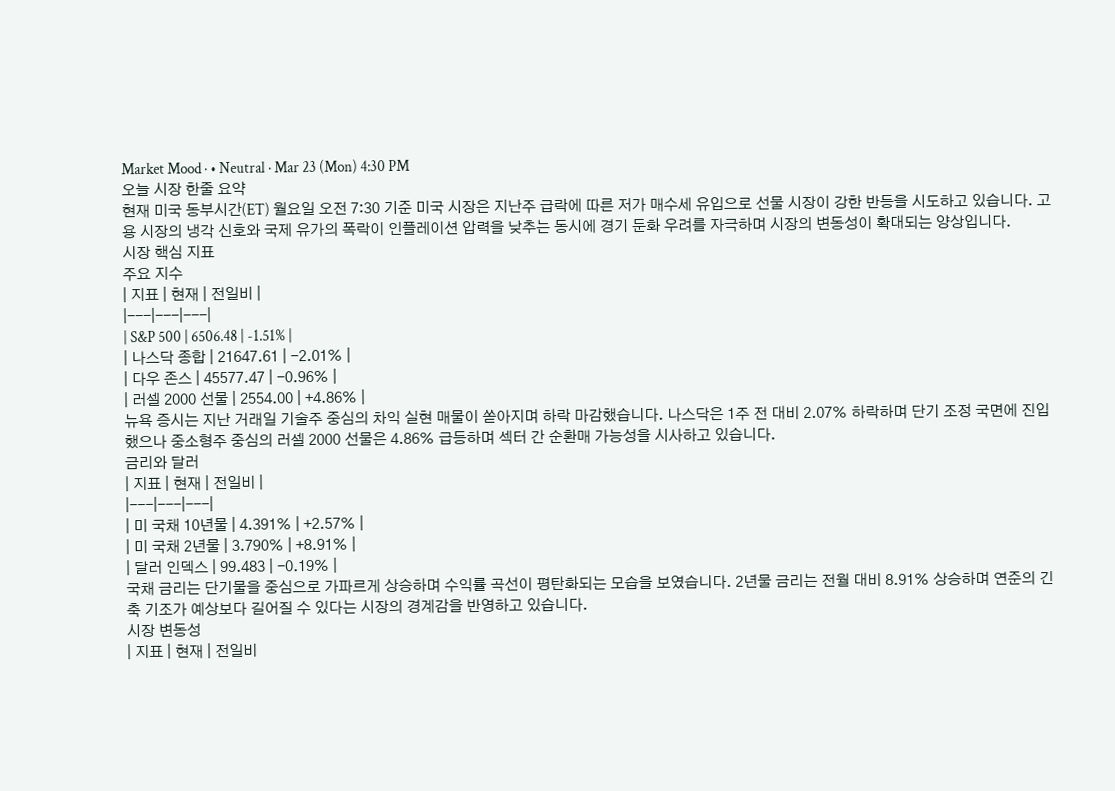Market Mood · • Neutral · Mar 23 (Mon) 4:30 PM
오늘 시장 한줄 요약
현재 미국 동부시간(ET) 월요일 오전 7:30 기준 미국 시장은 지난주 급락에 따른 저가 매수세 유입으로 선물 시장이 강한 반등을 시도하고 있습니다. 고용 시장의 냉각 신호와 국제 유가의 폭락이 인플레이션 압력을 낮추는 동시에 경기 둔화 우려를 자극하며 시장의 변동성이 확대되는 양상입니다.
시장 핵심 지표
주요 지수
| 지표 | 현재 | 전일비 |
|---|---|---|
| S&P 500 | 6506.48 | -1.51% |
| 나스닥 종합 | 21647.61 | -2.01% |
| 다우 존스 | 45577.47 | -0.96% |
| 러셀 2000 선물 | 2554.00 | +4.86% |
뉴욕 증시는 지난 거래일 기술주 중심의 차익 실현 매물이 쏟아지며 하락 마감했습니다. 나스닥은 1주 전 대비 2.07% 하락하며 단기 조정 국면에 진입했으나 중소형주 중심의 러셀 2000 선물은 4.86% 급등하며 섹터 간 순환매 가능성을 시사하고 있습니다.
금리와 달러
| 지표 | 현재 | 전일비 |
|---|---|---|
| 미 국채 10년물 | 4.391% | +2.57% |
| 미 국채 2년물 | 3.790% | +8.91% |
| 달러 인덱스 | 99.483 | -0.19% |
국채 금리는 단기물을 중심으로 가파르게 상승하며 수익률 곡선이 평탄화되는 모습을 보였습니다. 2년물 금리는 전월 대비 8.91% 상승하며 연준의 긴축 기조가 예상보다 길어질 수 있다는 시장의 경계감을 반영하고 있습니다.
시장 변동성
| 지표 | 현재 | 전일비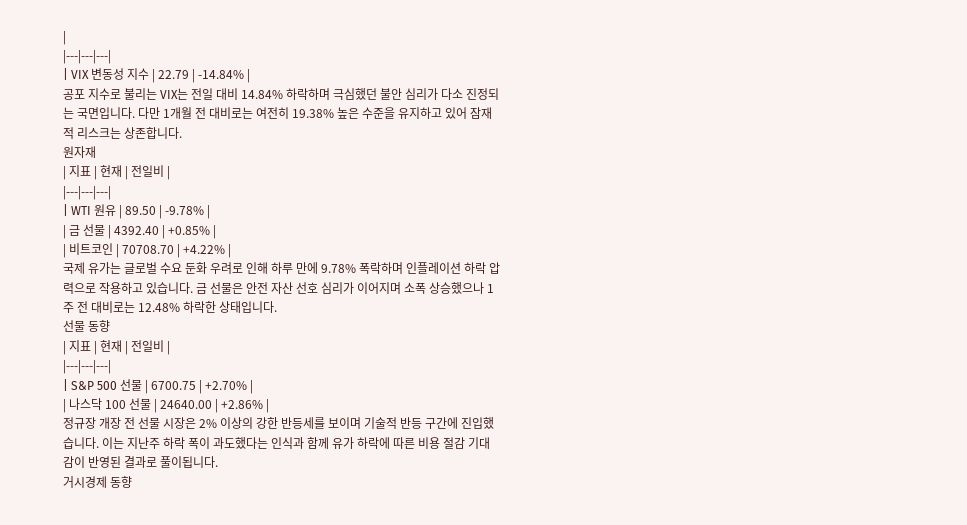|
|---|---|---|
| VIX 변동성 지수 | 22.79 | -14.84% |
공포 지수로 불리는 VIX는 전일 대비 14.84% 하락하며 극심했던 불안 심리가 다소 진정되는 국면입니다. 다만 1개월 전 대비로는 여전히 19.38% 높은 수준을 유지하고 있어 잠재적 리스크는 상존합니다.
원자재
| 지표 | 현재 | 전일비 |
|---|---|---|
| WTI 원유 | 89.50 | -9.78% |
| 금 선물 | 4392.40 | +0.85% |
| 비트코인 | 70708.70 | +4.22% |
국제 유가는 글로벌 수요 둔화 우려로 인해 하루 만에 9.78% 폭락하며 인플레이션 하락 압력으로 작용하고 있습니다. 금 선물은 안전 자산 선호 심리가 이어지며 소폭 상승했으나 1주 전 대비로는 12.48% 하락한 상태입니다.
선물 동향
| 지표 | 현재 | 전일비 |
|---|---|---|
| S&P 500 선물 | 6700.75 | +2.70% |
| 나스닥 100 선물 | 24640.00 | +2.86% |
정규장 개장 전 선물 시장은 2% 이상의 강한 반등세를 보이며 기술적 반등 구간에 진입했습니다. 이는 지난주 하락 폭이 과도했다는 인식과 함께 유가 하락에 따른 비용 절감 기대감이 반영된 결과로 풀이됩니다.
거시경제 동향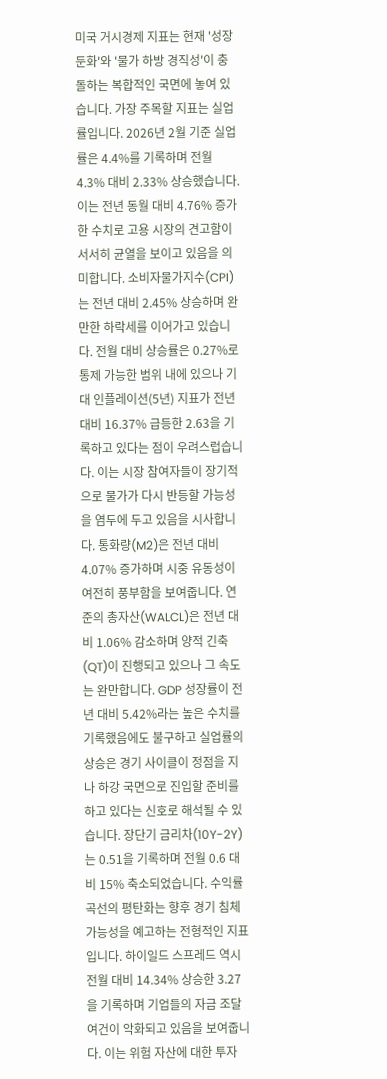미국 거시경제 지표는 현재 '성장 둔화'와 '물가 하방 경직성'이 충돌하는 복합적인 국면에 놓여 있습니다. 가장 주목할 지표는 실업률입니다. 2026년 2월 기준 실업률은 4.4%를 기록하며 전월 4.3% 대비 2.33% 상승했습니다. 이는 전년 동월 대비 4.76% 증가한 수치로 고용 시장의 견고함이 서서히 균열을 보이고 있음을 의미합니다. 소비자물가지수(CPI)는 전년 대비 2.45% 상승하며 완만한 하락세를 이어가고 있습니다. 전월 대비 상승률은 0.27%로 통제 가능한 범위 내에 있으나 기대 인플레이션(5년) 지표가 전년 대비 16.37% 급등한 2.63을 기록하고 있다는 점이 우려스럽습니다. 이는 시장 참여자들이 장기적으로 물가가 다시 반등할 가능성을 염두에 두고 있음을 시사합니다. 통화량(M2)은 전년 대비 4.07% 증가하며 시중 유동성이 여전히 풍부함을 보여줍니다. 연준의 총자산(WALCL)은 전년 대비 1.06% 감소하며 양적 긴축(QT)이 진행되고 있으나 그 속도는 완만합니다. GDP 성장률이 전년 대비 5.42%라는 높은 수치를 기록했음에도 불구하고 실업률의 상승은 경기 사이클이 정점을 지나 하강 국면으로 진입할 준비를 하고 있다는 신호로 해석될 수 있습니다. 장단기 금리차(10Y-2Y)는 0.51을 기록하며 전월 0.6 대비 15% 축소되었습니다. 수익률 곡선의 평탄화는 향후 경기 침체 가능성을 예고하는 전형적인 지표입니다. 하이일드 스프레드 역시 전월 대비 14.34% 상승한 3.27을 기록하며 기업들의 자금 조달 여건이 악화되고 있음을 보여줍니다. 이는 위험 자산에 대한 투자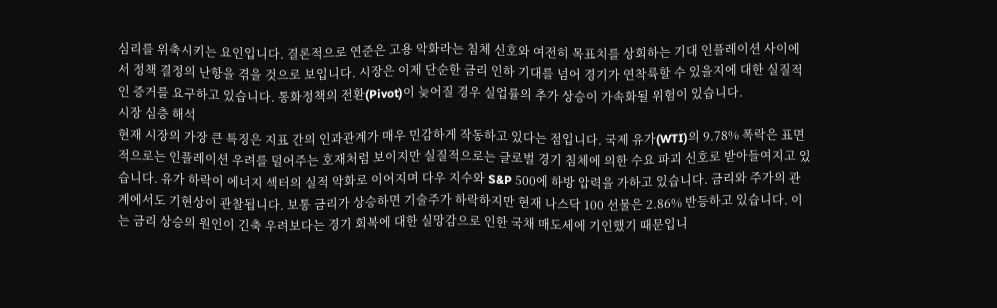심리를 위축시키는 요인입니다. 결론적으로 연준은 고용 악화라는 침체 신호와 여전히 목표치를 상회하는 기대 인플레이션 사이에서 정책 결정의 난항을 겪을 것으로 보입니다. 시장은 이제 단순한 금리 인하 기대를 넘어 경기가 연착륙할 수 있을지에 대한 실질적인 증거를 요구하고 있습니다. 통화정책의 전환(Pivot)이 늦어질 경우 실업률의 추가 상승이 가속화될 위험이 있습니다.
시장 심층 해석
현재 시장의 가장 큰 특징은 지표 간의 인과관계가 매우 민감하게 작동하고 있다는 점입니다. 국제 유가(WTI)의 9.78% 폭락은 표면적으로는 인플레이션 우려를 덜어주는 호재처럼 보이지만 실질적으로는 글로벌 경기 침체에 의한 수요 파괴 신호로 받아들여지고 있습니다. 유가 하락이 에너지 섹터의 실적 악화로 이어지며 다우 지수와 S&P 500에 하방 압력을 가하고 있습니다. 금리와 주가의 관계에서도 기현상이 관찰됩니다. 보통 금리가 상승하면 기술주가 하락하지만 현재 나스닥 100 선물은 2.86% 반등하고 있습니다. 이는 금리 상승의 원인이 긴축 우려보다는 경기 회복에 대한 실망감으로 인한 국채 매도세에 기인했기 때문입니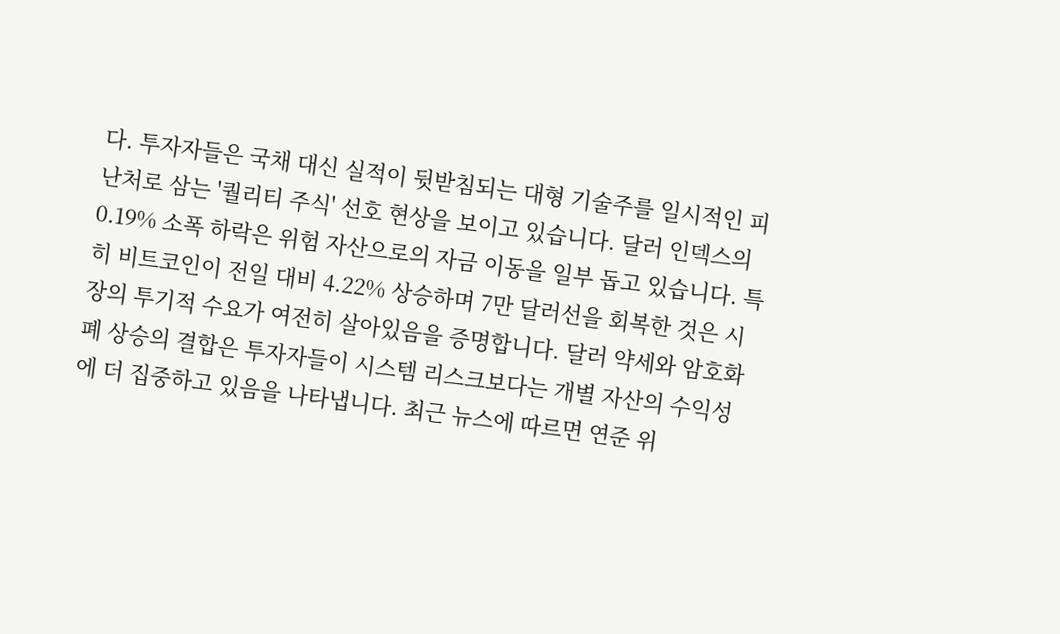다. 투자자들은 국채 대신 실적이 뒷받침되는 대형 기술주를 일시적인 피난처로 삼는 '퀄리티 주식' 선호 현상을 보이고 있습니다. 달러 인덱스의 0.19% 소폭 하락은 위험 자산으로의 자금 이동을 일부 돕고 있습니다. 특히 비트코인이 전일 대비 4.22% 상승하며 7만 달러선을 회복한 것은 시장의 투기적 수요가 여전히 살아있음을 증명합니다. 달러 약세와 암호화폐 상승의 결합은 투자자들이 시스템 리스크보다는 개별 자산의 수익성에 더 집중하고 있음을 나타냅니다. 최근 뉴스에 따르면 연준 위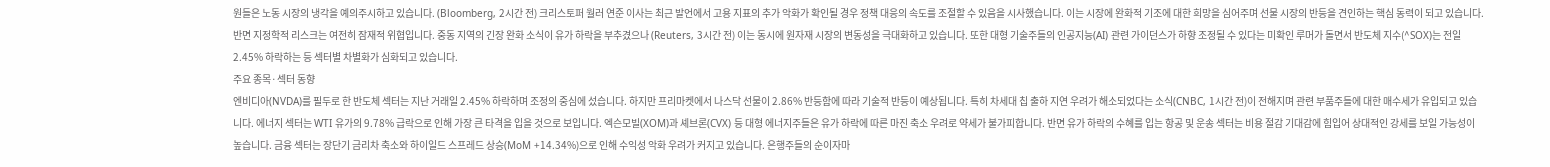원들은 노동 시장의 냉각을 예의주시하고 있습니다. (Bloomberg, 2시간 전) 크리스토퍼 월러 연준 이사는 최근 발언에서 고용 지표의 추가 악화가 확인될 경우 정책 대응의 속도를 조절할 수 있음을 시사했습니다. 이는 시장에 완화적 기조에 대한 희망을 심어주며 선물 시장의 반등을 견인하는 핵심 동력이 되고 있습니다. 반면 지정학적 리스크는 여전히 잠재적 위협입니다. 중동 지역의 긴장 완화 소식이 유가 하락을 부추겼으나 (Reuters, 3시간 전) 이는 동시에 원자재 시장의 변동성을 극대화하고 있습니다. 또한 대형 기술주들의 인공지능(AI) 관련 가이던스가 하향 조정될 수 있다는 미확인 루머가 돌면서 반도체 지수(^SOX)는 전일 2.45% 하락하는 등 섹터별 차별화가 심화되고 있습니다.
주요 종목·섹터 동향
엔비디아(NVDA)를 필두로 한 반도체 섹터는 지난 거래일 2.45% 하락하며 조정의 중심에 섰습니다. 하지만 프리마켓에서 나스닥 선물이 2.86% 반등함에 따라 기술적 반등이 예상됩니다. 특히 차세대 칩 출하 지연 우려가 해소되었다는 소식(CNBC, 1시간 전)이 전해지며 관련 부품주들에 대한 매수세가 유입되고 있습니다. 에너지 섹터는 WTI 유가의 9.78% 급락으로 인해 가장 큰 타격을 입을 것으로 보입니다. 엑슨모빌(XOM)과 셰브론(CVX) 등 대형 에너지주들은 유가 하락에 따른 마진 축소 우려로 약세가 불가피합니다. 반면 유가 하락의 수혜를 입는 항공 및 운송 섹터는 비용 절감 기대감에 힘입어 상대적인 강세를 보일 가능성이 높습니다. 금융 섹터는 장단기 금리차 축소와 하이일드 스프레드 상승(MoM +14.34%)으로 인해 수익성 악화 우려가 커지고 있습니다. 은행주들의 순이자마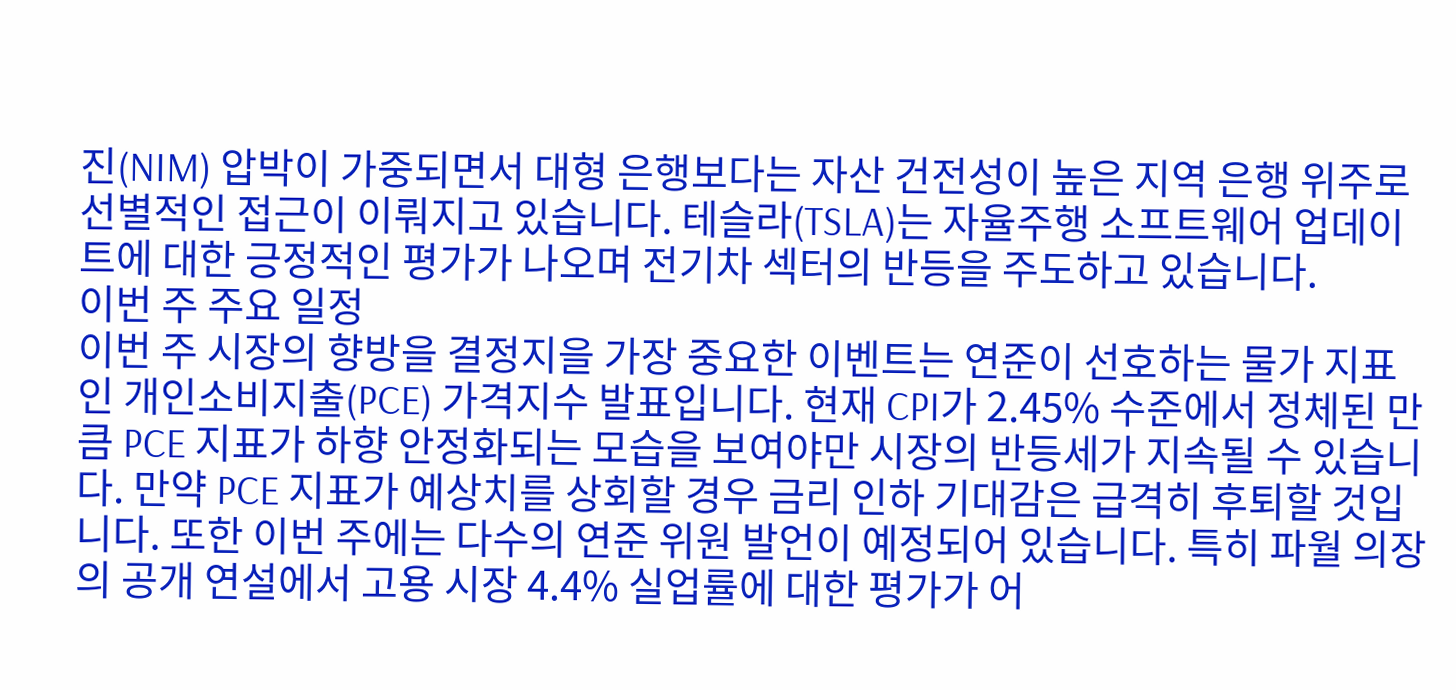진(NIM) 압박이 가중되면서 대형 은행보다는 자산 건전성이 높은 지역 은행 위주로 선별적인 접근이 이뤄지고 있습니다. 테슬라(TSLA)는 자율주행 소프트웨어 업데이트에 대한 긍정적인 평가가 나오며 전기차 섹터의 반등을 주도하고 있습니다.
이번 주 주요 일정
이번 주 시장의 향방을 결정지을 가장 중요한 이벤트는 연준이 선호하는 물가 지표인 개인소비지출(PCE) 가격지수 발표입니다. 현재 CPI가 2.45% 수준에서 정체된 만큼 PCE 지표가 하향 안정화되는 모습을 보여야만 시장의 반등세가 지속될 수 있습니다. 만약 PCE 지표가 예상치를 상회할 경우 금리 인하 기대감은 급격히 후퇴할 것입니다. 또한 이번 주에는 다수의 연준 위원 발언이 예정되어 있습니다. 특히 파월 의장의 공개 연설에서 고용 시장 4.4% 실업률에 대한 평가가 어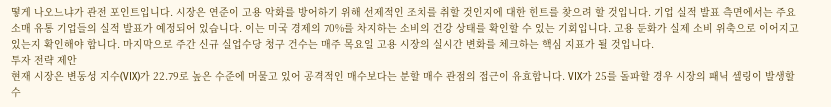떻게 나오느냐가 관전 포인트입니다. 시장은 연준이 고용 악화를 방어하기 위해 선제적인 조치를 취할 것인지에 대한 힌트를 찾으려 할 것입니다. 기업 실적 발표 측면에서는 주요 소매 유통 기업들의 실적 발표가 예정되어 있습니다. 이는 미국 경제의 70%를 차지하는 소비의 건강 상태를 확인할 수 있는 기회입니다. 고용 둔화가 실제 소비 위축으로 이어지고 있는지 확인해야 합니다. 마지막으로 주간 신규 실업수당 청구 건수는 매주 목요일 고용 시장의 실시간 변화를 체크하는 핵심 지표가 될 것입니다.
투자 전략 제안
현재 시장은 변동성 지수(VIX)가 22.79로 높은 수준에 머물고 있어 공격적인 매수보다는 분할 매수 관점의 접근이 유효합니다. VIX가 25를 돌파할 경우 시장의 패닉 셀링이 발생할 수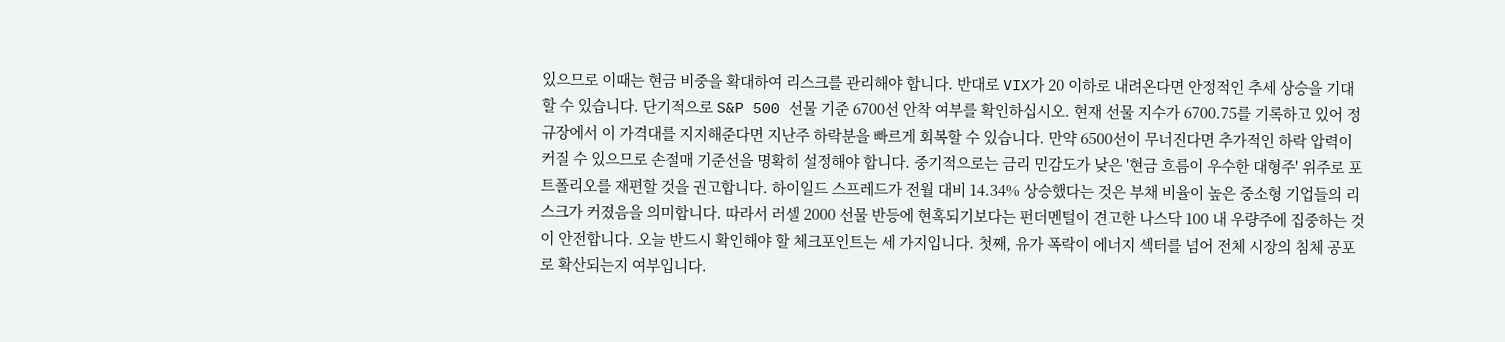있으므로 이때는 현금 비중을 확대하여 리스크를 관리해야 합니다. 반대로 VIX가 20 이하로 내려온다면 안정적인 추세 상승을 기대할 수 있습니다. 단기적으로 S&P 500 선물 기준 6700선 안착 여부를 확인하십시오. 현재 선물 지수가 6700.75를 기록하고 있어 정규장에서 이 가격대를 지지해준다면 지난주 하락분을 빠르게 회복할 수 있습니다. 만약 6500선이 무너진다면 추가적인 하락 압력이 커질 수 있으므로 손절매 기준선을 명확히 설정해야 합니다. 중기적으로는 금리 민감도가 낮은 '현금 흐름이 우수한 대형주' 위주로 포트폴리오를 재편할 것을 권고합니다. 하이일드 스프레드가 전월 대비 14.34% 상승했다는 것은 부채 비율이 높은 중소형 기업들의 리스크가 커졌음을 의미합니다. 따라서 러셀 2000 선물 반등에 현혹되기보다는 펀더멘털이 견고한 나스닥 100 내 우량주에 집중하는 것이 안전합니다. 오늘 반드시 확인해야 할 체크포인트는 세 가지입니다. 첫째, 유가 폭락이 에너지 섹터를 넘어 전체 시장의 침체 공포로 확산되는지 여부입니다.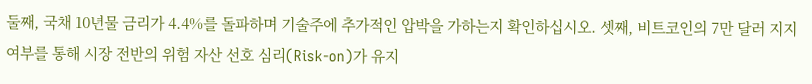둘째, 국채 10년물 금리가 4.4%를 돌파하며 기술주에 추가적인 압박을 가하는지 확인하십시오. 셋째, 비트코인의 7만 달러 지지 여부를 통해 시장 전반의 위험 자산 선호 심리(Risk-on)가 유지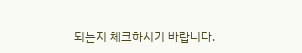되는지 체크하시기 바랍니다.